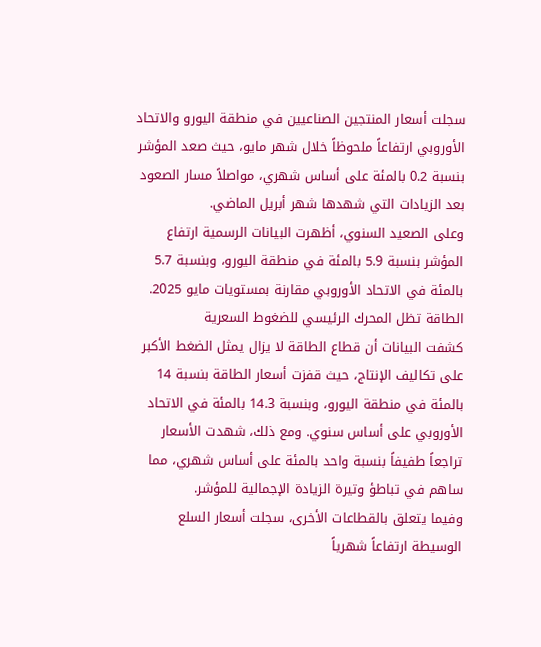سجلت أسعار المنتجين الصناعيين في منطقة اليورو والاتحاد الأوروبي ارتفاعاً ملحوظاً خلال شهر مايو، حيث صعد المؤشر بنسبة 0.2 بالمئة على أساس شهري، مواصلاً مسار الصعود بعد الزيادات التي شهدها شهر أبريل الماضي.
وعلى الصعيد السنوي، أظهرت البيانات الرسمية ارتفاع المؤشر بنسبة 5.9 بالمئة في منطقة اليورو، وبنسبة 5.7 بالمئة في الاتحاد الأوروبي مقارنة بمستويات مايو 2025.
الطاقة تظل المحرك الرئيسي للضغوط السعرية
كشفت البيانات أن قطاع الطاقة لا يزال يمثل الضغط الأكبر على تكاليف الإنتاج، حيث قفزت أسعار الطاقة بنسبة 14 بالمئة في منطقة اليورو، وبنسبة 14.3 بالمئة في الاتحاد الأوروبي على أساس سنوي. ومع ذلك، شهدت الأسعار تراجعاً طفيفاً بنسبة واحد بالمئة على أساس شهري، مما ساهم في تباطؤ وتيرة الزيادة الإجمالية للمؤشر.
وفيما يتعلق بالقطاعات الأخرى، سجلت أسعار السلع الوسيطة ارتفاعاً شهرياً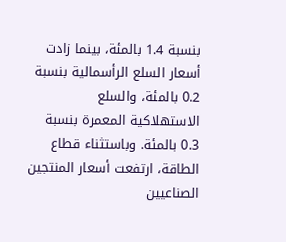بنسبة 1.4 بالمئة، بينما زادت أسعار السلع الرأسمالية بنسبة 0.2 بالمئة، والسلع الاستهلاكية المعمرة بنسبة 0.3 بالمئة. وباستثناء قطاع الطاقة، ارتفعت أسعار المنتجين الصناعيين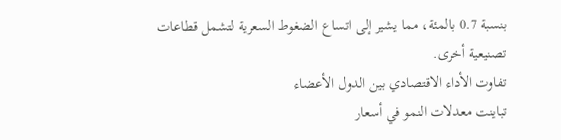بنسبة 0.7 بالمئة، مما يشير إلى اتساع الضغوط السعرية لتشمل قطاعات تصنيعية أخرى.
تفاوت الأداء الاقتصادي بين الدول الأعضاء
تباينت معدلات النمو في أسعار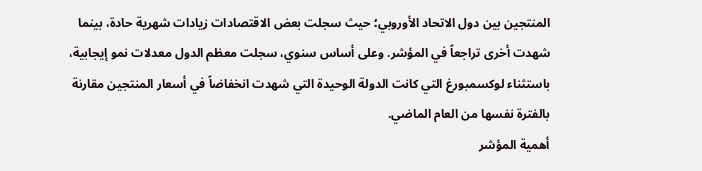المنتجين بين دول الاتحاد الأوروبي؛ حيث سجلت بعض الاقتصادات زيادات شهرية حادة، بينما شهدت أخرى تراجعاً في المؤشر. وعلى أساس سنوي، سجلت معظم الدول معدلات نمو إيجابية، باستثناء لوكسمبورغ التي كانت الدولة الوحيدة التي شهدت انخفاضاً في أسعار المنتجين مقارنة بالفترة نفسها من العام الماضي.
أهمية المؤشر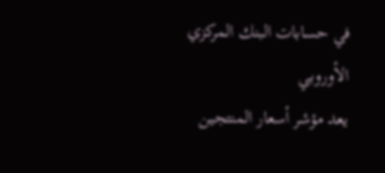في حسابات البنك المركزي الأوروبي
يعد مؤشر أسعار المنتجين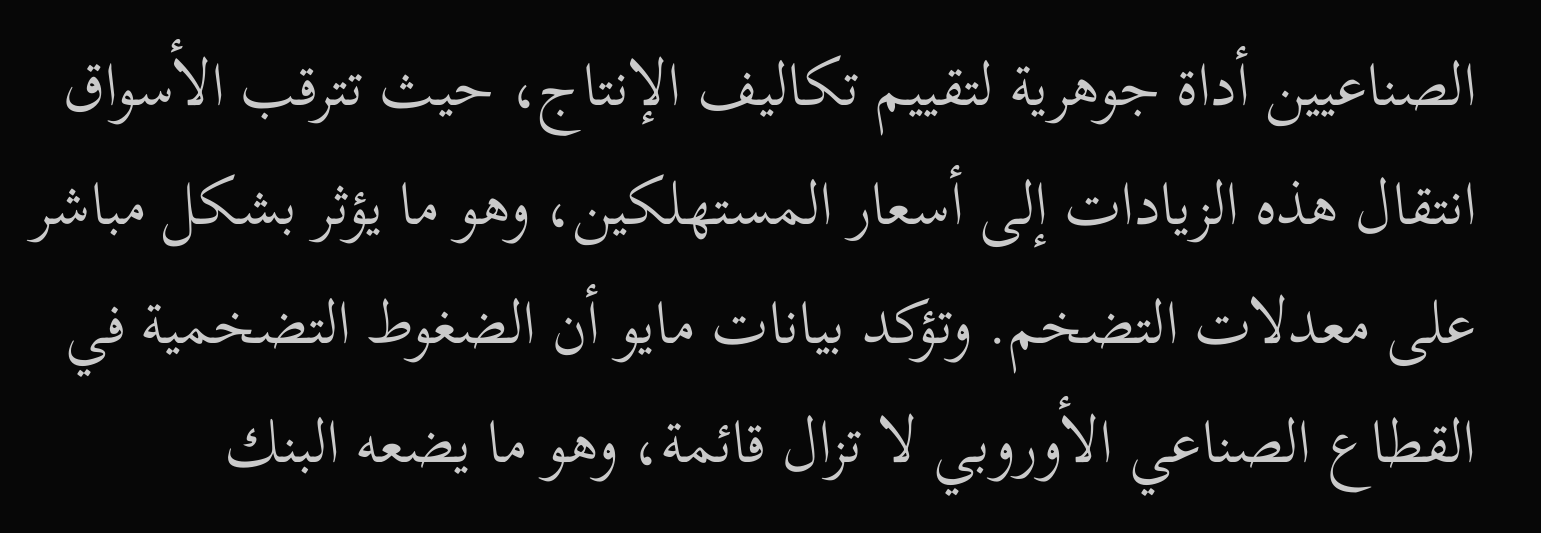الصناعيين أداة جوهرية لتقييم تكاليف الإنتاج، حيث تترقب الأسواق انتقال هذه الزيادات إلى أسعار المستهلكين، وهو ما يؤثر بشكل مباشر على معدلات التضخم. وتؤكد بيانات مايو أن الضغوط التضخمية في القطاع الصناعي الأوروبي لا تزال قائمة، وهو ما يضعه البنك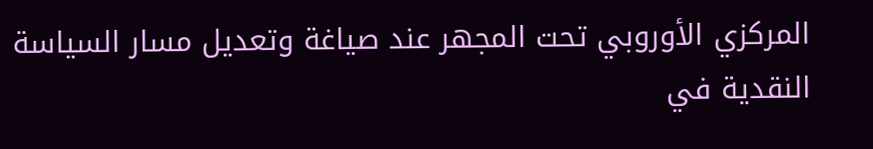المركزي الأوروبي تحت المجهر عند صياغة وتعديل مسار السياسة النقدية في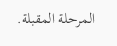المرحلة المقبلة.